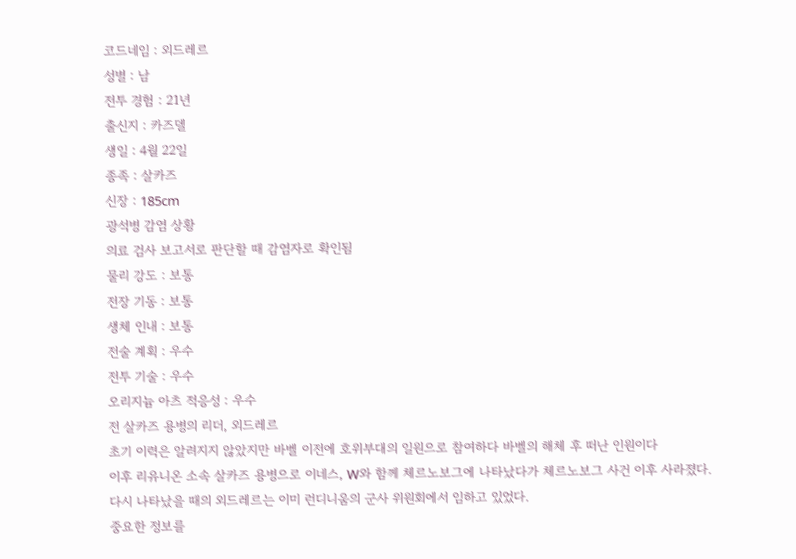코드네임 : 외드레르
성별 : 남
전투 경험 : 21년
출신지 : 카즈델
생일 : 4월 22일
종족 : 살카즈
신장 : 185cm
광석병 감염 상황
의료 검사 보고서로 판단할 때 감염자로 확인됨
물리 강도 : 보통
전장 기동 : 보통
생체 인내 : 보통
전술 계획 : 우수
전투 기술 : 우수
오리지늄 아츠 적응성 : 우수
전 살카즈 용병의 리더, 외드레르
초기 이력은 알려지지 않았지만 바벨 이전에 호위부대의 일원으로 참여하다 바벨의 해체 후 떠난 인원이다
이후 리유니온 소속 살카즈 용병으로 이네스, W와 함께 체르노보그에 나타났다가 체르노보그 사건 이후 사라졌다.
다시 나타났을 때의 외드레르는 이미 런디니움의 군사 위원회에서 임하고 있었다.
중요한 정보를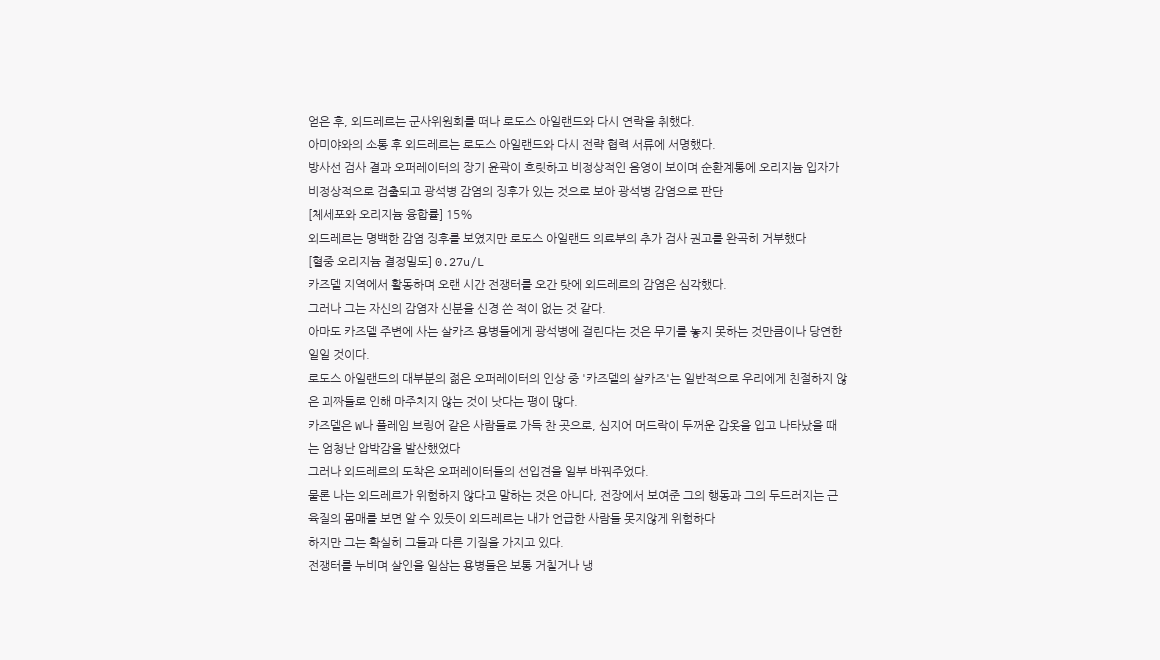얻은 후, 외드레르는 군사위원회를 떠나 로도스 아일랜드와 다시 연락을 취했다.
아미야와의 소통 후 외드레르는 로도스 아일랜드와 다시 전략 협력 서류에 서명했다.
방사선 검사 결과 오퍼레이터의 장기 윤곽이 흐릿하고 비정상적인 음영이 보이며 순환계통에 오리지늄 입자가 비정상적으로 검출되고 광석병 감염의 징후가 있는 것으로 보아 광석병 감염으로 판단
[체세포와 오리지늄 융합률] 15%
외드레르는 명백한 감염 징후를 보였지만 로도스 아일랜드 의료부의 추가 검사 권고를 완곡히 거부했다
[혈중 오리지늄 결정밀도] 0.27u/L
카즈델 지역에서 활동하며 오랜 시간 전쟁터를 오간 탓에 외드레르의 감염은 심각했다.
그러나 그는 자신의 감염자 신분을 신경 쓴 적이 없는 것 같다.
아마도 카즈델 주변에 사는 살카즈 용병들에게 광석병에 걸린다는 것은 무기를 놓지 못하는 것만큼이나 당연한 일일 것이다.
로도스 아일랜드의 대부분의 젊은 오퍼레이터의 인상 중 '카즈델의 살카즈'는 일반적으로 우리에게 친절하지 않은 괴짜들로 인해 마주치지 않는 것이 낫다는 평이 많다.
카즈델은 W나 플레임 브링어 같은 사람들로 가득 찬 곳으로, 심지어 머드락이 두꺼운 갑옷을 입고 나타났을 때는 엄청난 압박감을 발산했었다
그러나 외드레르의 도착은 오퍼레이터들의 선입견을 일부 바꿔주었다.
물론 나는 외드레르가 위험하지 않다고 말하는 것은 아니다, 전장에서 보여준 그의 행동과 그의 두드러지는 근육질의 몸매를 보면 알 수 있듯이 외드레르는 내가 언급한 사람들 못지않게 위험하다
하지만 그는 확실히 그들과 다른 기질을 가지고 있다.
전쟁터를 누비며 살인을 일삼는 용병들은 보통 거칠거나 냉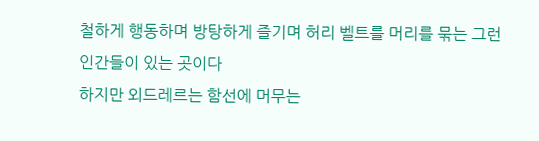철하게 행동하며 방탕하게 즐기며 허리 벨트를 머리를 묶는 그런 인간들이 있는 곳이다
하지만 외드레르는 함선에 머무는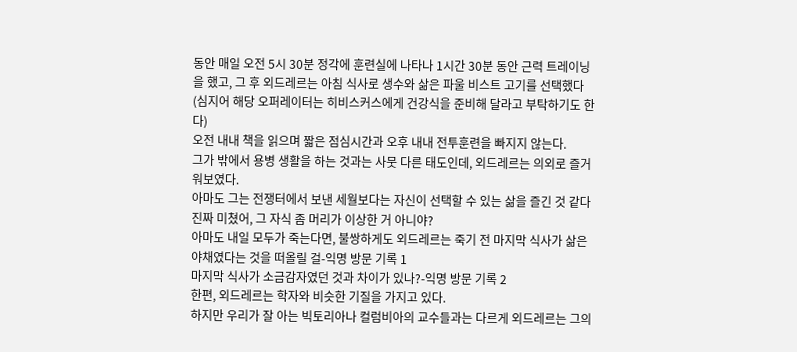동안 매일 오전 5시 30분 정각에 훈련실에 나타나 1시간 30분 동안 근력 트레이닝을 했고, 그 후 외드레르는 아침 식사로 생수와 삶은 파울 비스트 고기를 선택했다(심지어 해당 오퍼레이터는 히비스커스에게 건강식을 준비해 달라고 부탁하기도 한다)
오전 내내 책을 읽으며 짧은 점심시간과 오후 내내 전투훈련을 빠지지 않는다.
그가 밖에서 용병 생활을 하는 것과는 사뭇 다른 태도인데, 외드레르는 의외로 즐거워보였다.
아마도 그는 전쟁터에서 보낸 세월보다는 자신이 선택할 수 있는 삶을 즐긴 것 같다
진짜 미쳤어, 그 자식 좀 머리가 이상한 거 아니야?
아마도 내일 모두가 죽는다면, 불쌍하게도 외드레르는 죽기 전 마지막 식사가 삶은 야채였다는 것을 떠올릴 걸-익명 방문 기록 1
마지막 식사가 소금감자였던 것과 차이가 있나?-익명 방문 기록 2
한편, 외드레르는 학자와 비슷한 기질을 가지고 있다.
하지만 우리가 잘 아는 빅토리아나 컬럼비아의 교수들과는 다르게 외드레르는 그의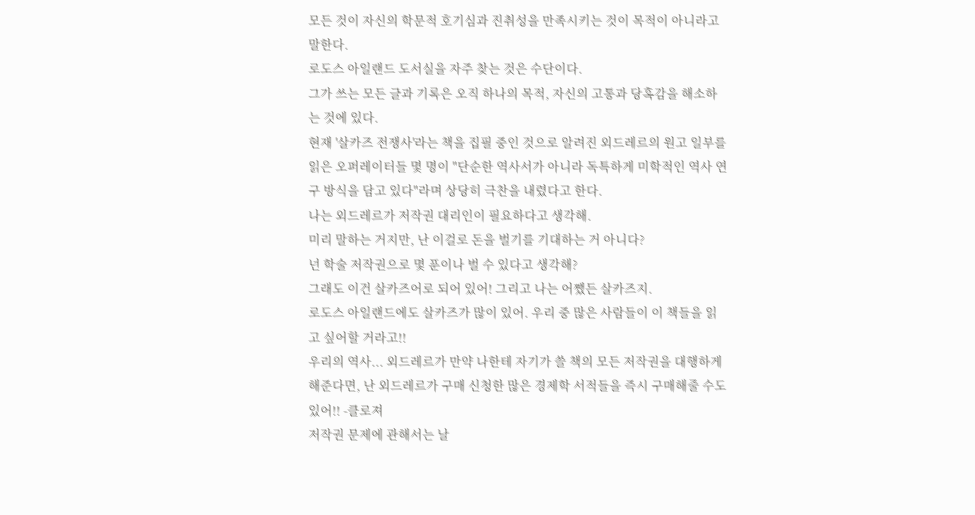모든 것이 자신의 학문적 호기심과 진취성을 만족시키는 것이 목적이 아니라고 말한다.
로도스 아일랜드 도서실을 자주 찾는 것은 수단이다.
그가 쓰는 모든 글과 기록은 오직 하나의 목적, 자신의 고통과 당혹감을 해소하는 것에 있다.
현재 '살카즈 전쟁사'라는 책을 집필 중인 것으로 알려진 외드레르의 원고 일부를 읽은 오퍼레이터들 몇 명이 "단순한 역사서가 아니라 독특하게 미학적인 역사 연구 방식을 담고 있다"라며 상당히 극찬을 내렸다고 한다.
나는 외드레르가 저작권 대리인이 필요하다고 생각해.
미리 말하는 거지만, 난 이걸로 돈을 벌기를 기대하는 거 아니다?
넌 학술 저작권으로 몇 푼이나 벌 수 있다고 생각해?
그래도 이건 살카즈어로 되어 있어! 그리고 나는 어쨌든 살카즈지.
로도스 아일랜드에도 살카즈가 많이 있어. 우리 중 많은 사람들이 이 책들을 읽고 싶어할 거라고!!
우리의 역사... 외드레르가 만약 나한테 자기가 쓸 책의 모든 저작권을 대행하게 해준다면, 난 외드레르가 구매 신청한 많은 경제학 서적들을 즉시 구매해줄 수도 있어!! -클로져
저작권 문제에 관해서는 날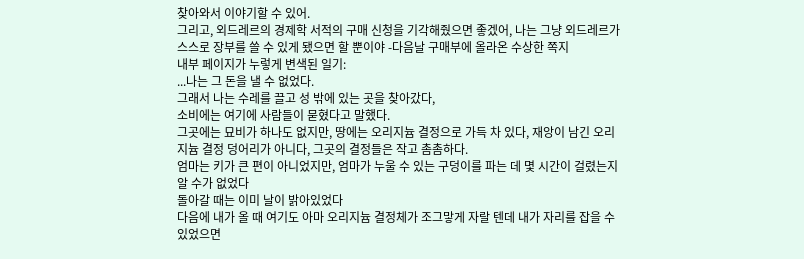찾아와서 이야기할 수 있어.
그리고, 외드레르의 경제학 서적의 구매 신청을 기각해줬으면 좋겠어, 나는 그냥 외드레르가 스스로 장부를 쓸 수 있게 됐으면 할 뿐이야 -다음날 구매부에 올라온 수상한 쪽지
내부 페이지가 누렇게 변색된 일기:
...나는 그 돈을 낼 수 없었다.
그래서 나는 수레를 끌고 성 밖에 있는 곳을 찾아갔다,
소비에는 여기에 사람들이 묻혔다고 말했다.
그곳에는 묘비가 하나도 없지만, 땅에는 오리지늄 결정으로 가득 차 있다, 재앙이 남긴 오리지늄 결정 덩어리가 아니다, 그곳의 결정들은 작고 촘촘하다.
엄마는 키가 큰 편이 아니었지만, 엄마가 누울 수 있는 구덩이를 파는 데 몇 시간이 걸렸는지 알 수가 없었다
돌아갈 때는 이미 날이 밝아있었다
다음에 내가 올 때 여기도 아마 오리지늄 결정체가 조그맣게 자랄 텐데 내가 자리를 잡을 수 있었으면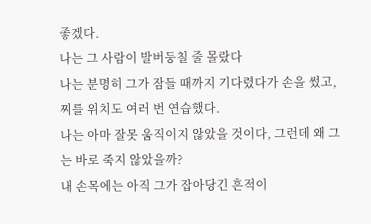좋겠다.
나는 그 사람이 발버둥칠 줄 몰랐다
나는 분명히 그가 잠들 때까지 기다렸다가 손을 썼고, 찌를 위치도 여러 번 연습했다.
나는 아마 잘못 움직이지 않았을 것이다, 그런데 왜 그는 바로 죽지 않았을까?
내 손목에는 아직 그가 잡아당긴 흔적이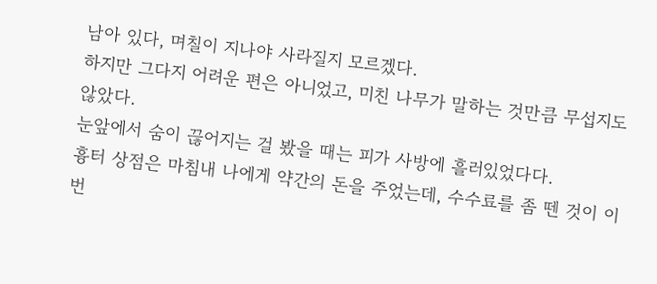남아 있다, 며칠이 지나야 사라질지 모르겠다.
하지만 그다지 어려운 편은 아니었고, 미친 나무가 말하는 것만큼 무섭지도 않았다.
눈앞에서 숨이 끊어지는 걸 봤을 때는 피가 사방에 흘러있었다다.
흉터 상점은 마침내 나에게 약간의 돈을 주었는데, 수수료를 좀 뗀 것이 이번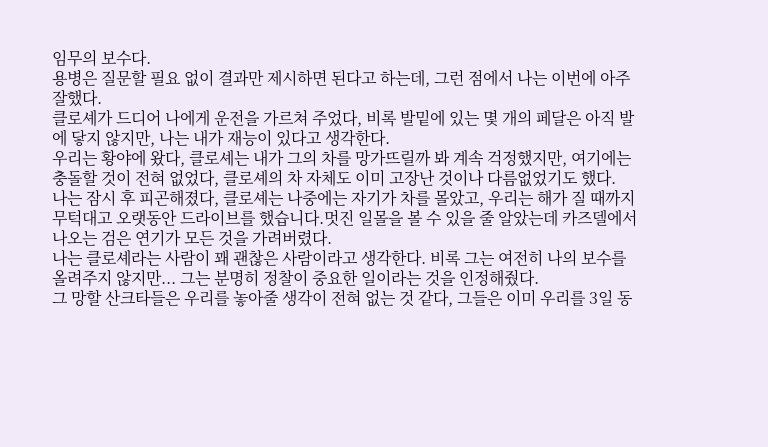임무의 보수다.
용병은 질문할 필요 없이 결과만 제시하면 된다고 하는데, 그런 점에서 나는 이번에 아주 잘했다.
클로셰가 드디어 나에게 운전을 가르쳐 주었다, 비록 발밑에 있는 몇 개의 페달은 아직 발에 닿지 않지만, 나는 내가 재능이 있다고 생각한다.
우리는 황야에 왔다, 클로셰는 내가 그의 차를 망가뜨릴까 봐 계속 걱정했지만, 여기에는 충돌할 것이 전혀 없었다, 클로셰의 차 자체도 이미 고장난 것이나 다름없었기도 했다.
나는 잠시 후 피곤해졌다, 클로셰는 나중에는 자기가 차를 몰았고, 우리는 해가 질 때까지 무턱대고 오랫동안 드라이브를 했습니다.멋진 일몰을 볼 수 있을 줄 알았는데 카즈델에서 나오는 검은 연기가 모든 것을 가려버렸다.
나는 클로셰라는 사람이 꽤 괜찮은 사람이라고 생각한다. 비록 그는 여전히 나의 보수를 올려주지 않지만... 그는 분명히 정찰이 중요한 일이라는 것을 인정해줬다.
그 망할 산크타들은 우리를 놓아줄 생각이 전혀 없는 것 같다, 그들은 이미 우리를 3일 동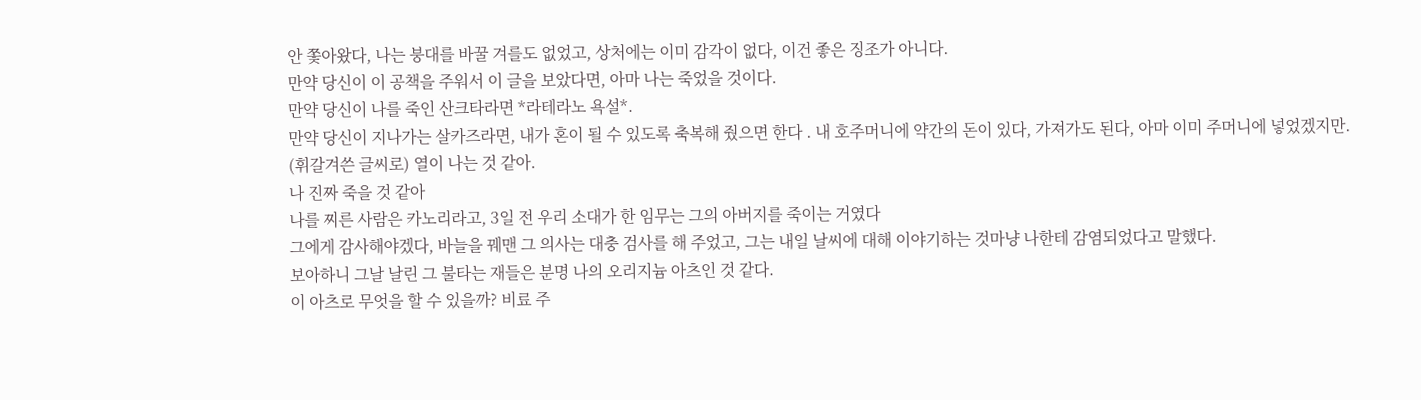안 쫓아왔다, 나는 붕대를 바꿀 겨를도 없었고, 상처에는 이미 감각이 없다, 이건 좋은 징조가 아니다.
만약 당신이 이 공책을 주워서 이 글을 보았다면, 아마 나는 죽었을 것이다.
만약 당신이 나를 죽인 산크타라면 *라테라노 욕설*.
만약 당신이 지나가는 살카즈라면, 내가 혼이 될 수 있도록 축복해 줬으면 한다 . 내 호주머니에 약간의 돈이 있다, 가져가도 된다, 아마 이미 주머니에 넣었겠지만.
(휘갈겨쓴 글씨로) 열이 나는 것 같아.
나 진짜 죽을 것 같아
나를 찌른 사람은 카노리라고, 3일 전 우리 소대가 한 임무는 그의 아버지를 죽이는 거였다
그에게 감사해야겠다, 바늘을 꿰맨 그 의사는 대충 검사를 해 주었고, 그는 내일 날씨에 대해 이야기하는 것마냥 나한테 감염되었다고 말했다.
보아하니 그날 날린 그 불타는 재들은 분명 나의 오리지늄 아츠인 것 같다.
이 아츠로 무엇을 할 수 있을까? 비료 주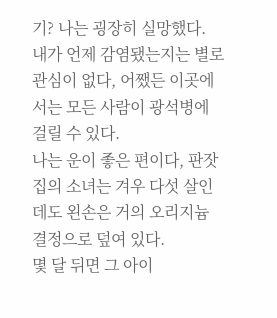기? 나는 굉장히 실망했다.
내가 언제 감염됐는지는 별로 관심이 없다, 어쨌든 이곳에서는 모든 사람이 광석병에 걸릴 수 있다.
나는 운이 좋은 편이다, 판잣집의 소녀는 겨우 다섯 살인데도 왼손은 거의 오리지늄 결정으로 덮여 있다.
몇 달 뒤면 그 아이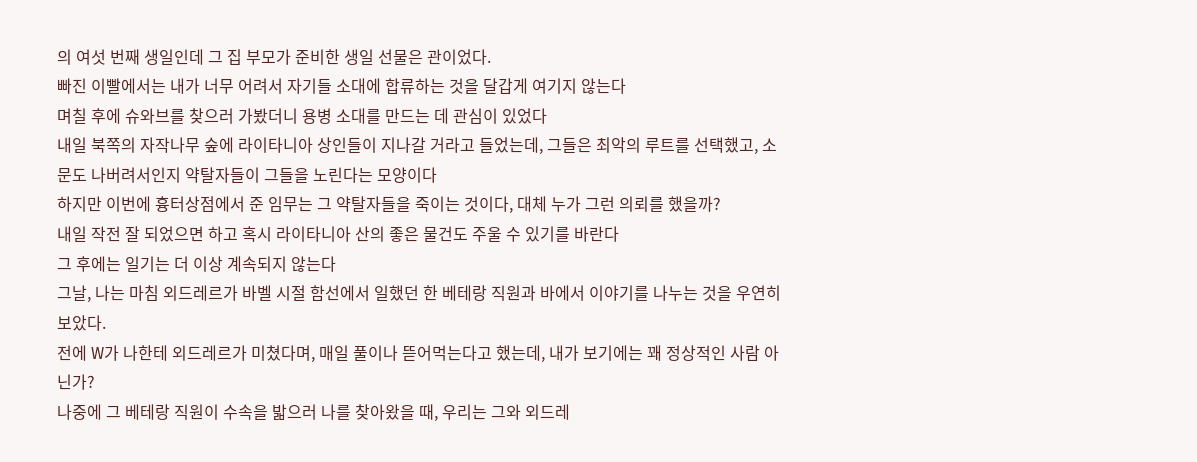의 여섯 번째 생일인데 그 집 부모가 준비한 생일 선물은 관이었다.
빠진 이빨에서는 내가 너무 어려서 자기들 소대에 합류하는 것을 달갑게 여기지 않는다
며칠 후에 슈와브를 찾으러 가봤더니 용병 소대를 만드는 데 관심이 있었다
내일 북쪽의 자작나무 숲에 라이타니아 상인들이 지나갈 거라고 들었는데, 그들은 최악의 루트를 선택했고, 소문도 나버려서인지 약탈자들이 그들을 노린다는 모양이다
하지만 이번에 흉터상점에서 준 임무는 그 약탈자들을 죽이는 것이다, 대체 누가 그런 의뢰를 했을까?
내일 작전 잘 되었으면 하고 혹시 라이타니아 산의 좋은 물건도 주울 수 있기를 바란다
그 후에는 일기는 더 이상 계속되지 않는다
그날, 나는 마침 외드레르가 바벨 시절 함선에서 일했던 한 베테랑 직원과 바에서 이야기를 나누는 것을 우연히 보았다.
전에 W가 나한테 외드레르가 미쳤다며, 매일 풀이나 뜯어먹는다고 했는데, 내가 보기에는 꽤 정상적인 사람 아닌가?
나중에 그 베테랑 직원이 수속을 밟으러 나를 찾아왔을 때, 우리는 그와 외드레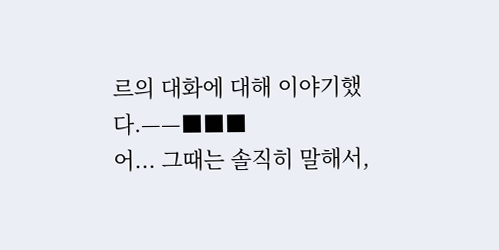르의 대화에 대해 이야기했다.——■■■
어... 그때는 솔직히 말해서,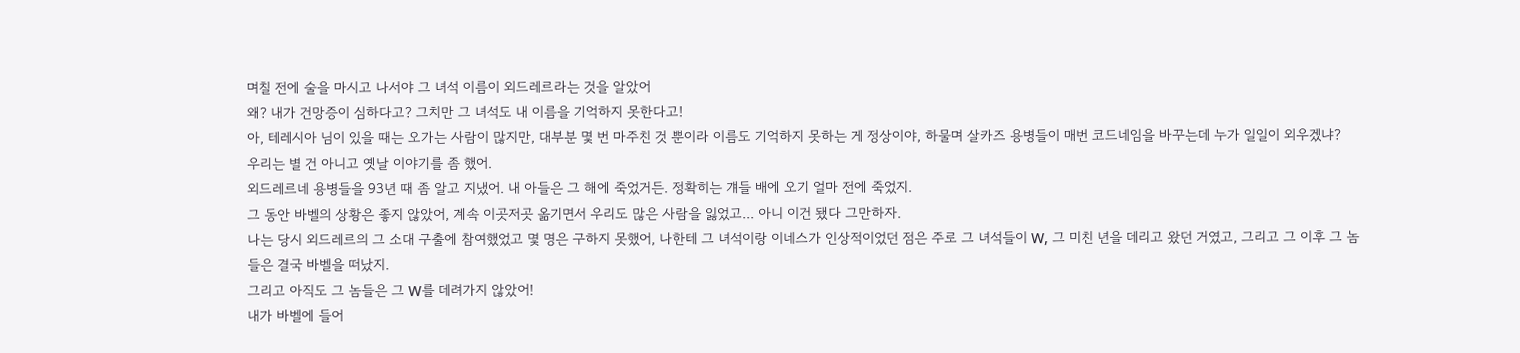며칠 전에 술을 마시고 나서야 그 녀석 이름이 외드레르라는 것을 알았어
왜? 내가 건망증이 심하다고? 그치만 그 녀석도 내 이름을 기억하지 못한다고!
아, 테레시아 님이 있을 때는 오가는 사람이 많지만, 대부분 몇 번 마주친 것 뿐이라 이름도 기억하지 못하는 게 정상이야, 하물며 살카즈 용병들이 매번 코드네임을 바꾸는데 누가 일일이 외우겠냐?
우리는 별 건 아니고 옛날 이야기를 좀 했어.
외드레르네 용병들을 93년 때 좀 알고 지냈어. 내 아들은 그 해에 죽었거든. 정확히는 걔들 배에 오기 얼마 전에 죽었지.
그 동안 바벨의 상황은 좋지 않았어, 계속 이곳저곳 옮기면서 우리도 많은 사람을 잃었고... 아니 이건 됐다 그만하자.
나는 당시 외드레르의 그 소대 구출에 참여했었고 몇 명은 구하지 못했어, 나한테 그 녀석이랑 이네스가 인상적이었던 점은 주로 그 녀석들이 W, 그 미친 년을 데리고 왔던 거였고, 그리고 그 이후 그 놈들은 결국 바벨을 떠났지.
그리고 아직도 그 놈들은 그 W를 데려가지 않았어!
내가 바벨에 들어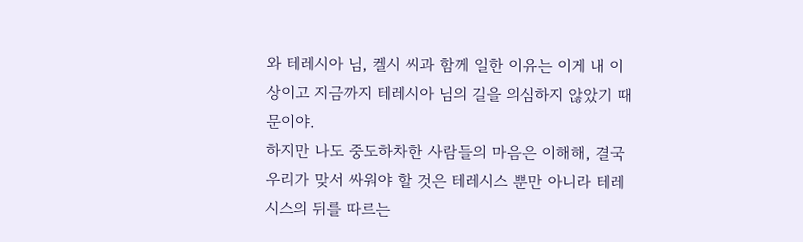와 테레시아 님, 켈시 씨과 함께 일한 이유는 이게 내 이상이고 지금까지 테레시아 님의 길을 의심하지 않았기 때문이야.
하지만 나도 중도하차한 사람들의 마음은 이해해, 결국 우리가 맞서 싸워야 할 것은 테레시스 뿐만 아니라 테레시스의 뒤를 따르는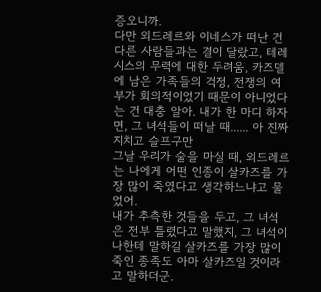증오니까.
다만 외드레르와 이네스가 떠난 건 다른 사람들과는 결이 달랐고, 테레시스의 무력에 대한 두려움, 카즈델에 남은 가족들의 걱정, 전쟁의 여부가 회의적이었기 때문이 아니었다는 건 대충 알아. 내가 한 마디 하자면, 그 녀석들이 떠날 때...... 아 진짜 지치고 슬프구만
그날 우리가 술을 마실 때, 외드레르는 나에게 어떤 인종이 살카즈를 가장 많이 죽였다고 생각하느냐고 물었어.
내가 추측한 것들을 두고, 그 녀석은 전부 틀렸다고 말했지, 그 녀석이 나한테 말하길 살카즈를 가장 많이 죽인 종족도 아마 살카즈일 것이라고 말하더군.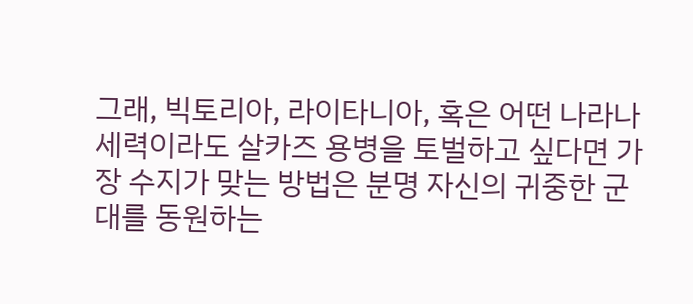그래, 빅토리아, 라이타니아, 혹은 어떤 나라나 세력이라도 살카즈 용병을 토벌하고 싶다면 가장 수지가 맞는 방법은 분명 자신의 귀중한 군대를 동원하는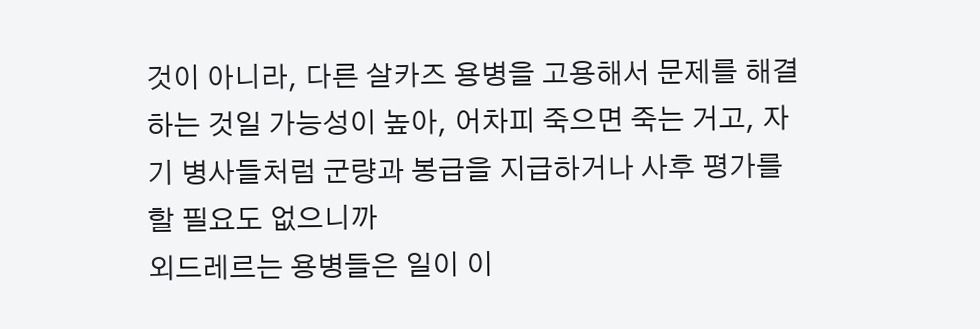것이 아니라, 다른 살카즈 용병을 고용해서 문제를 해결하는 것일 가능성이 높아, 어차피 죽으면 죽는 거고, 자기 병사들처럼 군량과 봉급을 지급하거나 사후 평가를 할 필요도 없으니까
외드레르는 용병들은 일이 이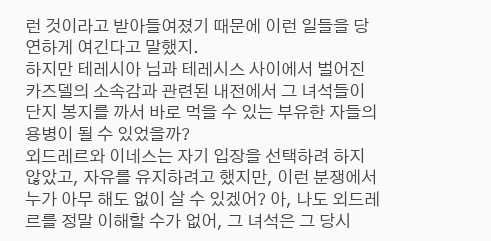런 것이라고 받아들여졌기 때문에 이런 일들을 당연하게 여긴다고 말했지.
하지만 테레시아 님과 테레시스 사이에서 벌어진 카즈델의 소속감과 관련된 내전에서 그 녀석들이 단지 봉지를 까서 바로 먹을 수 있는 부유한 자들의 용병이 될 수 있었을까?
외드레르와 이네스는 자기 입장을 선택하려 하지 않았고, 자유를 유지하려고 했지만, 이런 분쟁에서 누가 아무 해도 없이 살 수 있겠어? 아, 나도 외드레르를 정말 이해할 수가 없어, 그 녀석은 그 당시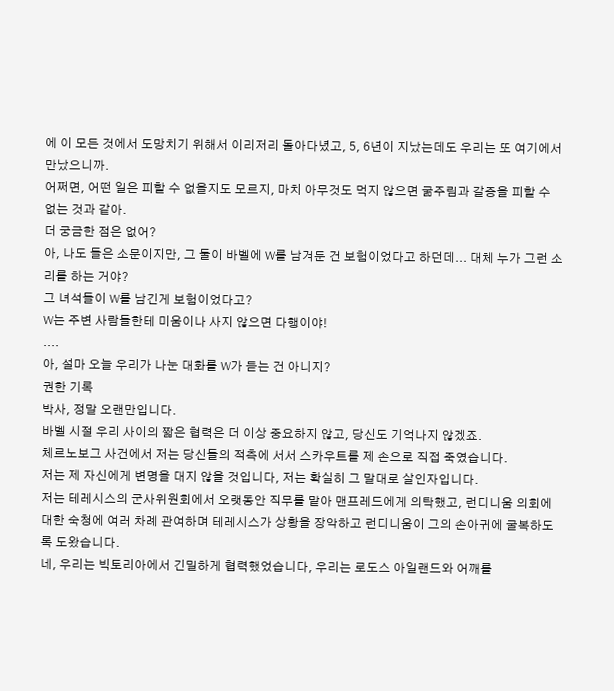에 이 모든 것에서 도망치기 위해서 이리저리 돌아다녔고, 5, 6년이 지났는데도 우리는 또 여기에서 만났으니까.
어쩌면, 어떤 일은 피할 수 없을지도 모르지, 마치 아무것도 먹지 않으면 굶주림과 갈증을 피할 수 없는 것과 같아.
더 궁금한 점은 없어?
아, 나도 들은 소문이지만, 그 둘이 바벨에 W를 남겨둔 건 보험이었다고 하던데... 대체 누가 그런 소리를 하는 거야?
그 녀석들이 W를 남긴게 보험이었다고?
W는 주변 사람들한테 미움이나 사지 않으면 다행이야!
....
아, 설마 오늘 우리가 나눈 대화를 W가 듣는 건 아니지?
권한 기록
박사, 정말 오랜만입니다.
바벨 시절 우리 사이의 짧은 협력은 더 이상 중요하지 않고, 당신도 기억나지 않겠죠.
체르노보그 사건에서 저는 당신들의 적측에 서서 스카우트를 제 손으로 직접 죽였습니다.
저는 제 자신에게 변명을 대지 않을 것입니다, 저는 확실히 그 말대로 살인자입니다.
저는 테레시스의 군사위원회에서 오랫동안 직무를 맡아 맨프레드에게 의탁했고, 런디니움 의회에 대한 숙청에 여러 차례 관여하며 테레시스가 상황을 장악하고 런디니움이 그의 손아귀에 굴복하도록 도왔습니다.
네, 우리는 빅토리아에서 긴밀하게 협력했었습니다, 우리는 로도스 아일랜드와 어깨를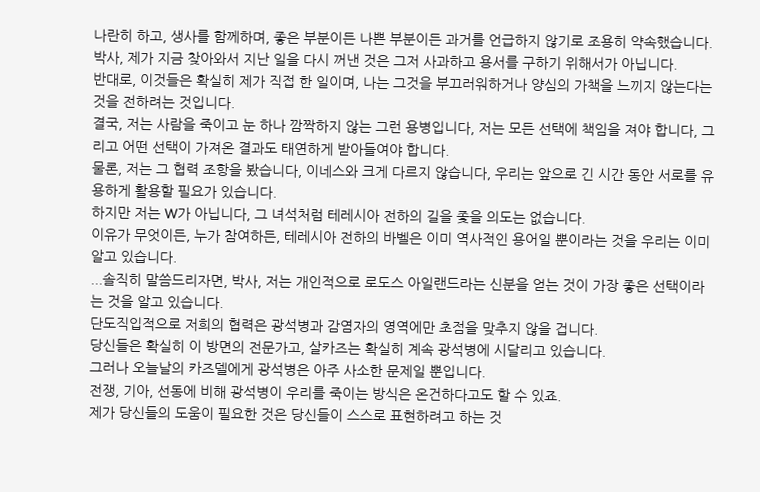나란히 하고, 생사를 함께하며, 좋은 부분이든 나쁜 부분이든 과거를 언급하지 않기로 조용히 약속했습니다.
박사, 제가 지금 찾아와서 지난 일을 다시 꺼낸 것은 그저 사과하고 용서를 구하기 위해서가 아닙니다.
반대로, 이것들은 확실히 제가 직접 한 일이며, 나는 그것을 부끄러워하거나 양심의 가책을 느끼지 않는다는 것을 전하려는 것입니다.
결국, 저는 사람을 죽이고 눈 하나 깜짝하지 않는 그런 용병입니다, 저는 모든 선택에 책임을 져야 합니다, 그리고 어떤 선택이 가져온 결과도 태연하게 받아들여야 합니다.
물론, 저는 그 협력 조항을 봤습니다, 이네스와 크게 다르지 않습니다, 우리는 앞으로 긴 시간 동안 서로를 유용하게 활용할 필요가 있습니다.
하지만 저는 W가 아닙니다, 그 녀석처럼 테레시아 전하의 길을 좇을 의도는 없습니다.
이유가 무엇이든, 누가 참여하든, 테레시아 전하의 바벨은 이미 역사적인 용어일 뿐이라는 것을 우리는 이미 알고 있습니다.
...솔직히 말씀드리자면, 박사, 저는 개인적으로 로도스 아일랜드라는 신분을 얻는 것이 가장 좋은 선택이라는 것을 알고 있습니다.
단도직입적으로 저희의 협력은 광석병과 감염자의 영역에만 초점을 맞추지 않을 겁니다.
당신들은 확실히 이 방면의 전문가고, 살카즈는 확실히 계속 광석병에 시달리고 있습니다.
그러나 오늘날의 카즈델에게 광석병은 아주 사소한 문제일 뿐입니다.
전쟁, 기아, 선동에 비해 광석병이 우리를 죽이는 방식은 온건하다고도 할 수 있죠.
제가 당신들의 도움이 필요한 것은 당신들이 스스로 표현하려고 하는 것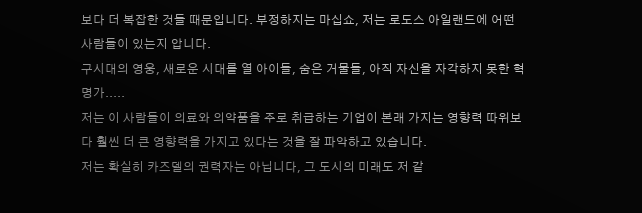보다 더 복잡한 것들 때문입니다. 부정하지는 마십쇼, 저는 로도스 아일랜드에 어떤 사람들이 있는지 압니다.
구시대의 영웅, 새로운 시대를 열 아이들, 숨은 거물들, 아직 자신을 자각하지 못한 혁명가.....
저는 이 사람들이 의료와 의약품을 주로 취급하는 기업이 본래 가지는 영향력 따위보다 훨씬 더 큰 영향력을 가지고 있다는 것을 잘 파악하고 있습니다.
저는 확실히 카즈델의 권력자는 아닙니다, 그 도시의 미래도 저 같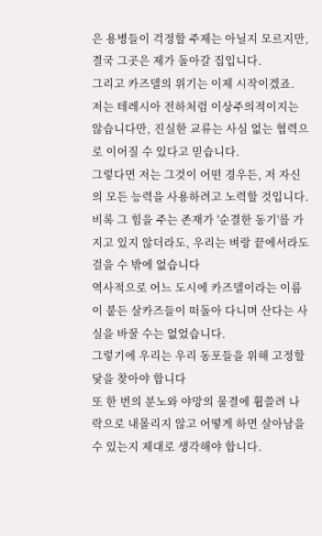은 용병들이 걱정할 주제는 아닐지 모르지만, 결국 그곳은 제가 돌아갈 집입니다.
그리고 카즈델의 위기는 이제 시작이겠죠.
저는 테레시아 전하처럼 이상주의적이지는 않습니다만, 진실한 교류는 사심 없는 협력으로 이어질 수 있다고 믿습니다.
그렇다면 저는 그것이 어떤 경우든, 저 자신의 모든 능력을 사용하려고 노력할 것입니다.
비록 그 힘을 주는 존재가 '순결한 동기'를 가지고 있지 않더라도, 우리는 벼랑 끝에서라도 걸을 수 밖에 없습니다
역사적으로 어느 도시에 카즈델이라는 이름이 붙든 살카즈들이 떠돌아 다니며 산다는 사실을 바꿀 수는 없었습니다.
그렇기에 우리는 우리 동포들을 위해 고정할 닻을 찾아야 합니다
또 한 번의 분노와 야망의 물결에 휩쓸려 나락으로 내몰리지 않고 어떻게 하면 살아남을 수 있는지 제대로 생각해야 합니다.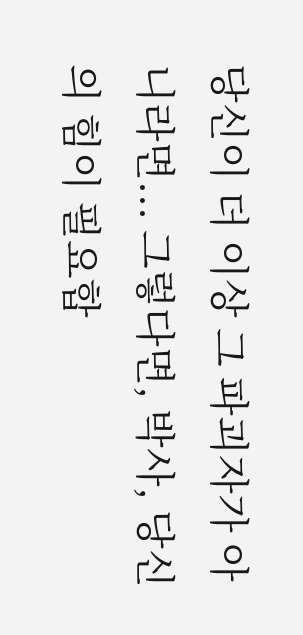당신이 더 이상 그 파괴자가 아니라면... 그렇다면, 박사, 당신의 힘이 필요합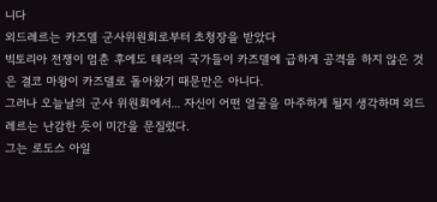니다
외드레르는 카즈델 군사위원회로부터 초청장을 받았다
빅토리아 전쟁이 멈춘 후에도 테라의 국가들이 카즈델에 급하게 공격을 하지 않은 것은 결코 마왕이 카즈델로 돌아왔기 때문만은 아니다.
그러나 오늘날의 군사 위원회에서... 자신이 어떤 얼굴을 마주하게 될지 생각하며 외드레르는 난감한 듯이 미간을 문질렀다.
그는 로도스 아일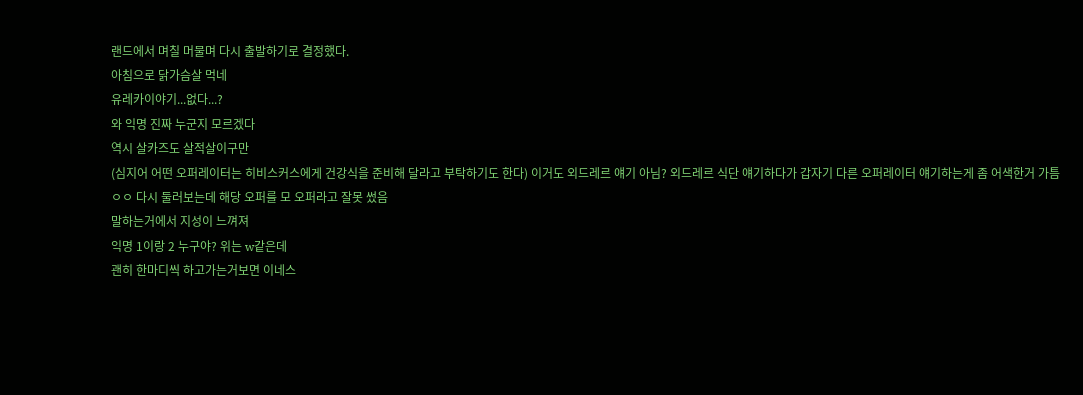랜드에서 며칠 머물며 다시 출발하기로 결정했다.
아침으로 닭가슴살 먹네
유레카이야기...없다...?
와 익명 진짜 누군지 모르겠다
역시 살카즈도 살적살이구만
(심지어 어떤 오퍼레이터는 히비스커스에게 건강식을 준비해 달라고 부탁하기도 한다) 이거도 외드레르 얘기 아님? 외드레르 식단 얘기하다가 갑자기 다른 오퍼레이터 얘기하는게 좀 어색한거 가틈
ㅇㅇ 다시 둘러보는데 해당 오퍼를 모 오퍼라고 잘못 썼음
말하는거에서 지성이 느껴져
익명 1이랑 2 누구야? 위는 w같은데
괜히 한마디씩 하고가는거보면 이네스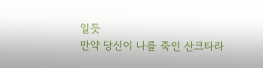일듯
만약 당신이 나를 죽인 산크타라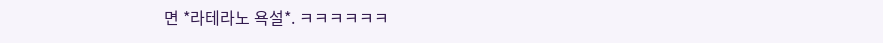면 *라테라노 욕설*. ㅋㅋㅋㅋㅋㅋ